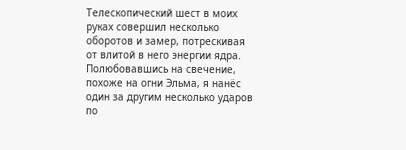Телескопический шест в моих руках совершил несколько оборотов и замер, потрескивая от влитой в него энергии ядра. Полюбовавшись на свечение, похоже на огни Эльма, я нанёс один за другим несколько ударов по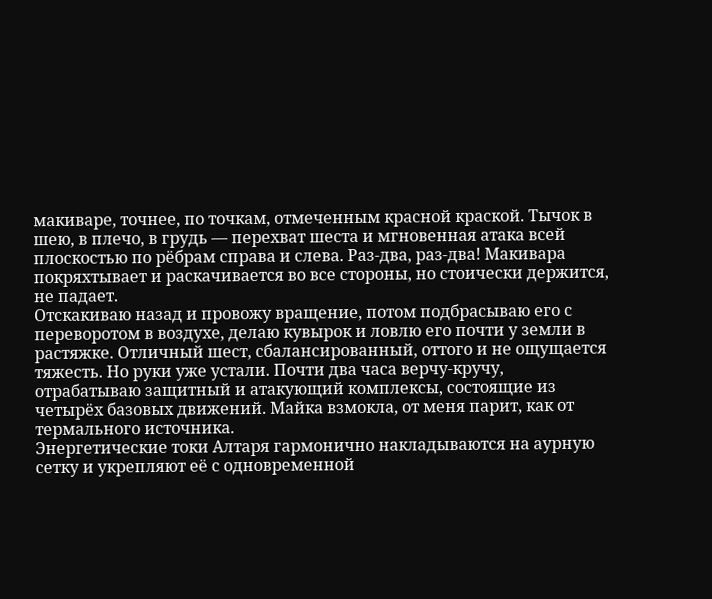макиваре, точнее, по точкам, отмеченным красной краской. Тычок в шею, в плечо, в грудь — перехват шеста и мгновенная атака всей плоскостью по рёбрам справа и слева. Раз-два, раз-два! Макивара покряхтывает и раскачивается во все стороны, но стоически держится, не падает.
Отскакиваю назад и провожу вращение, потом подбрасываю его с переворотом в воздухе, делаю кувырок и ловлю его почти у земли в растяжке. Отличный шест, сбалансированный, оттого и не ощущается тяжесть. Но руки уже устали. Почти два часа верчу-кручу, отрабатываю защитный и атакующий комплексы, состоящие из четырёх базовых движений. Майка взмокла, от меня парит, как от термального источника.
Энергетические токи Алтаря гармонично накладываются на аурную сетку и укрепляют её с одновременной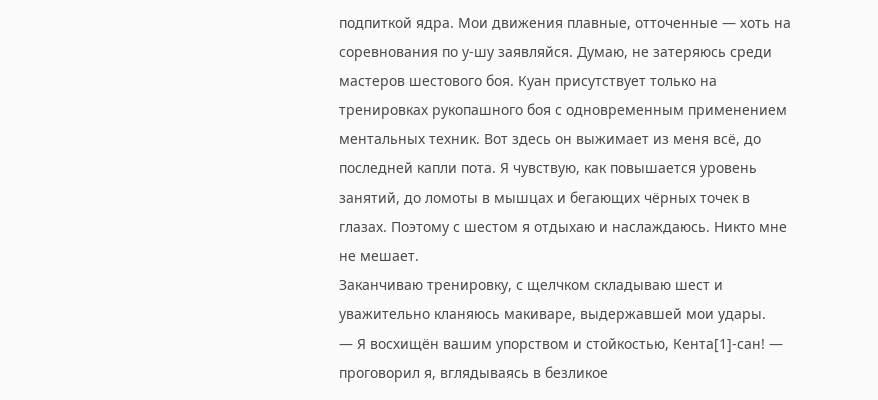подпиткой ядра. Мои движения плавные, отточенные — хоть на соревнования по у-шу заявляйся. Думаю, не затеряюсь среди мастеров шестового боя. Куан присутствует только на тренировках рукопашного боя с одновременным применением ментальных техник. Вот здесь он выжимает из меня всё, до последней капли пота. Я чувствую, как повышается уровень занятий, до ломоты в мышцах и бегающих чёрных точек в глазах. Поэтому с шестом я отдыхаю и наслаждаюсь. Никто мне не мешает.
Заканчиваю тренировку, с щелчком складываю шест и уважительно кланяюсь макиваре, выдержавшей мои удары.
— Я восхищён вашим упорством и стойкостью, Кента[1]-сан! — проговорил я, вглядываясь в безликое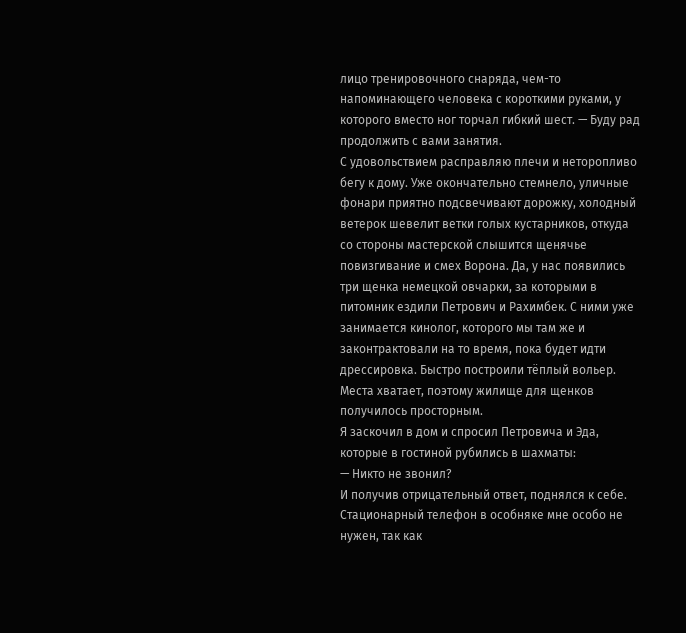лицо тренировочного снаряда, чем-то напоминающего человека с короткими руками, у которого вместо ног торчал гибкий шест. — Буду рад продолжить с вами занятия.
С удовольствием расправляю плечи и неторопливо бегу к дому. Уже окончательно стемнело, уличные фонари приятно подсвечивают дорожку, холодный ветерок шевелит ветки голых кустарников, откуда со стороны мастерской слышится щенячье повизгивание и смех Ворона. Да, у нас появились три щенка немецкой овчарки, за которыми в питомник ездили Петрович и Рахимбек. С ними уже занимается кинолог, которого мы там же и законтрактовали на то время, пока будет идти дрессировка. Быстро построили тёплый вольер. Места хватает, поэтому жилище для щенков получилось просторным.
Я заскочил в дом и спросил Петровича и Эда, которые в гостиной рубились в шахматы:
— Никто не звонил?
И получив отрицательный ответ, поднялся к себе.
Стационарный телефон в особняке мне особо не нужен, так как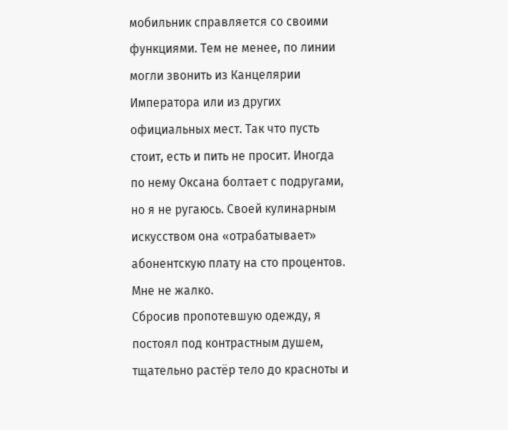мобильник справляется со своими функциями. Тем не менее, по линии могли звонить из Канцелярии Императора или из других официальных мест. Так что пусть стоит, есть и пить не просит. Иногда по нему Оксана болтает с подругами, но я не ругаюсь. Своей кулинарным искусством она «отрабатывает» абонентскую плату на сто процентов. Мне не жалко.
Сбросив пропотевшую одежду, я постоял под контрастным душем, тщательно растёр тело до красноты и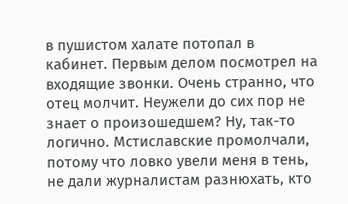в пушистом халате потопал в кабинет. Первым делом посмотрел на входящие звонки. Очень странно, что отец молчит. Неужели до сих пор не знает о произошедшем? Ну, так-то логично. Мстиславские промолчали, потому что ловко увели меня в тень, не дали журналистам разнюхать, кто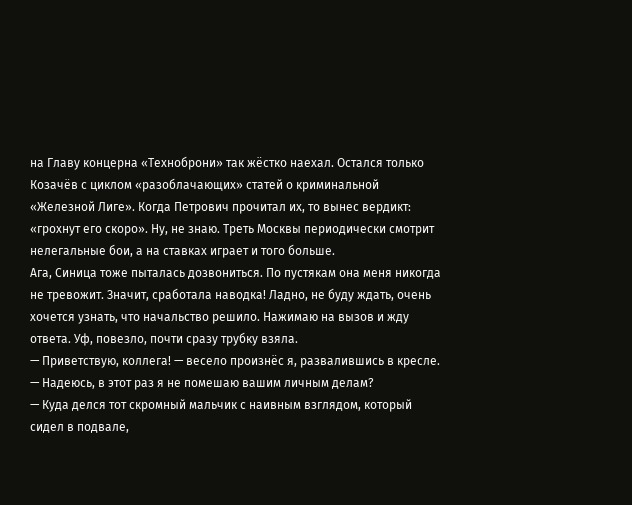на Главу концерна «Техноброни» так жёстко наехал. Остался только Козачёв с циклом «разоблачающих» статей о криминальной «Железной Лиге». Когда Петрович прочитал их, то вынес вердикт: «грохнут его скоро». Ну, не знаю. Треть Москвы периодически смотрит нелегальные бои, а на ставках играет и того больше.
Ага, Синица тоже пыталась дозвониться. По пустякам она меня никогда не тревожит. Значит, сработала наводка! Ладно, не буду ждать, очень хочется узнать, что начальство решило. Нажимаю на вызов и жду ответа. Уф, повезло, почти сразу трубку взяла.
— Приветствую, коллега! — весело произнёс я, развалившись в кресле. — Надеюсь, в этот раз я не помешаю вашим личным делам?
— Куда делся тот скромный мальчик с наивным взглядом, который сидел в подвале,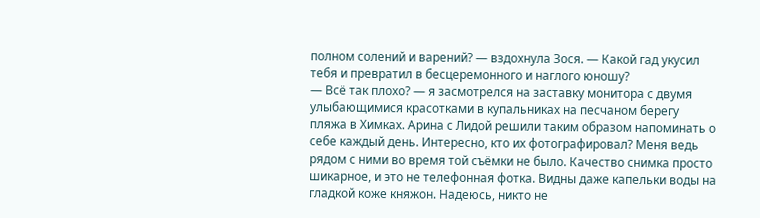полном солений и варений? — вздохнула Зося. — Какой гад укусил тебя и превратил в бесцеремонного и наглого юношу?
— Всё так плохо? — я засмотрелся на заставку монитора с двумя улыбающимися красотками в купальниках на песчаном берегу пляжа в Химках. Арина с Лидой решили таким образом напоминать о себе каждый день. Интересно, кто их фотографировал? Меня ведь рядом с ними во время той съёмки не было. Качество снимка просто шикарное, и это не телефонная фотка. Видны даже капельки воды на гладкой коже княжон. Надеюсь, никто не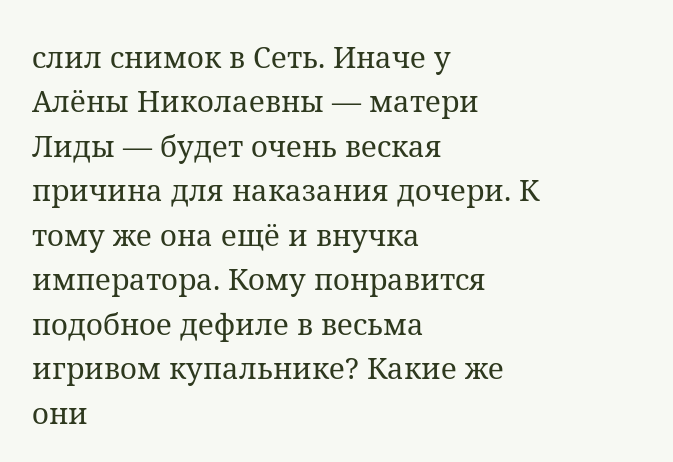слил снимок в Сеть. Иначе у Алёны Николаевны — матери Лиды — будет очень веская причина для наказания дочери. К тому же она ещё и внучка императора. Кому понравится подобное дефиле в весьма игривом купальнике? Какие же они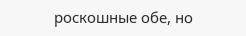роскошные обе, но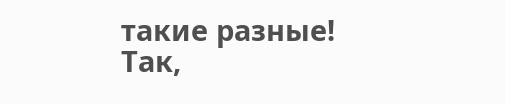такие разные!
Так,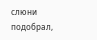слюни подобрал,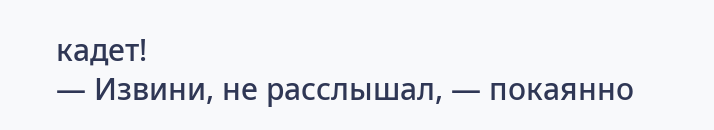кадет!
— Извини, не расслышал, — покаянно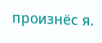произнёс я.